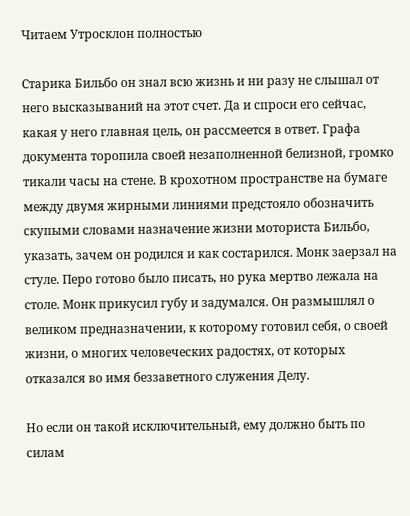Читаем Утросклон полностью

Старика Бильбо он знал всю жизнь и ни разу не слышал от него высказываний на этот счет. Да и спроси его сейчас, какая у него главная цель, он рассмеется в ответ. Графа документа торопила своей незаполненной белизной, громко тикали часы на стене. В крохотном пространстве на бумаге между двумя жирными линиями предстояло обозначить скупыми словами назначение жизни моториста Бильбо, указать, зачем он родился и как состарился. Монк заерзал на стуле. Перо готово было писать, но рука мертво лежала на столе. Монк прикусил губу и задумался. Он размышлял о великом предназначении, к которому готовил себя, о своей жизни, о многих человеческих радостях, от которых отказался во имя беззаветного служения Делу.

Но если он такой исключительный, ему должно быть по силам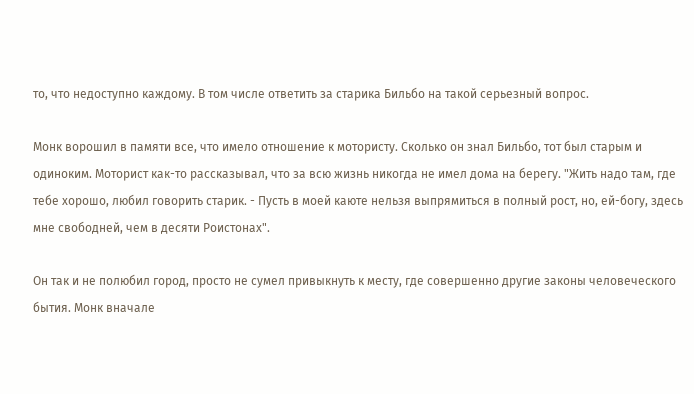то, что недоступно каждому. В том числе ответить за старика Бильбо на такой серьезный вoпрос.

Монк ворошил в памяти все, что имело отношение к мотористу. Сколько он знал Бильбо, тот был старым и одиноким. Моторист как-то рассказывал, что за всю жизнь никогда не имел дома на берегу. "Жить надо там, где тебе хорошо, любил говорить старик. - Пусть в моей каюте нельзя выпрямиться в полный рост, но, ей-богу, здесь мне свободней, чем в десяти Роистонах".

Он так и не полюбил город, просто не сумел привыкнуть к месту, где совершенно другие законы человеческого бытия. Монк вначале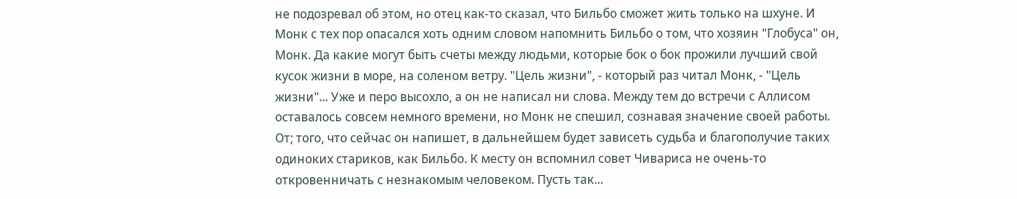не подозревал об этом, но отец как-то сказал, что Бильбо сможет жить только на шхуне. И Монк с тех пор опасался хоть одним словом напомнить Бильбо о том, что хозяин "Глобуса" он, Монк. Да какие могут быть счеты между людьми, которые бок о бок прожили лучший свой кусок жизни в море, на соленом ветру. "Цель жизни", - который раз читал Монк, - "Цель жизни"... Уже и перо высохло, а он не написал ни слова. Между тем до встречи с Аллисом оставалось совсем немного времени, но Монк не спешил, сознавая значение своей работы. От; того, что сейчас он напишет, в дальнейшем будет зависеть судьба и благополучие таких одиноких стариков, как Бильбо. К месту он вспомнил совет Чивариса нe очень-то откровенничать с незнакомым человеком. Пусть так...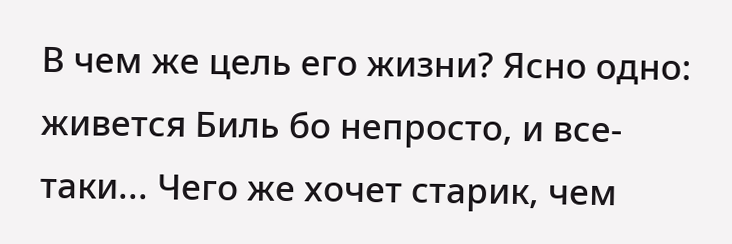В чем же цель его жизни? Ясно одно: живется Биль бо непросто, и все-таки... Чего же хочет старик, чем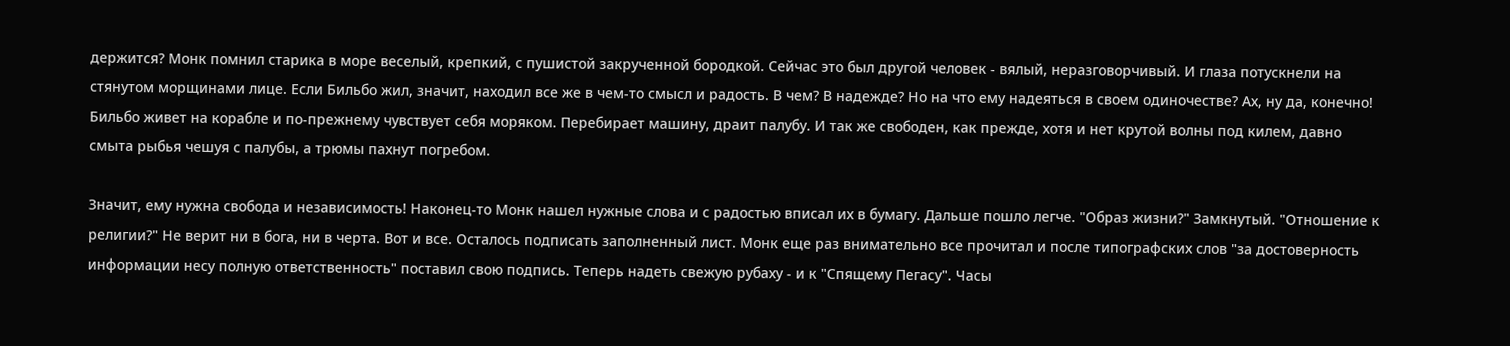держится? Монк помнил старика в море веселый, крепкий, с пушистой закрученной бородкой. Сейчас это был другой человек - вялый, неразговорчивый. И глаза потускнели на стянутом морщинами лице. Если Бильбо жил, значит, находил все же в чем-то смысл и радость. В чем? В надежде? Но на что ему надеяться в своем одиночестве? Ах, ну да, конечно! Бильбо живет на корабле и по-прежнему чувствует себя моряком. Перебирает машину, драит палубу. И так же свободен, как прежде, хотя и нет крутой волны под килем, давно смыта рыбья чешуя с палубы, а трюмы пахнут погребом.

Значит, ему нужна свобода и независимость! Наконец-то Монк нашел нужные слова и с радостью вписал их в бумагу. Дальше пошло легче. "Образ жизни?" Замкнутый. "Отношение к религии?" Не верит ни в бога, ни в черта. Вот и все. Осталось подписать заполненный лист. Монк еще раз внимательно все прочитал и после типографских слов "за достоверность информации несу полную ответственность" поставил свою подпись. Теперь надеть свежую рубаху - и к "Спящему Пегасу". Часы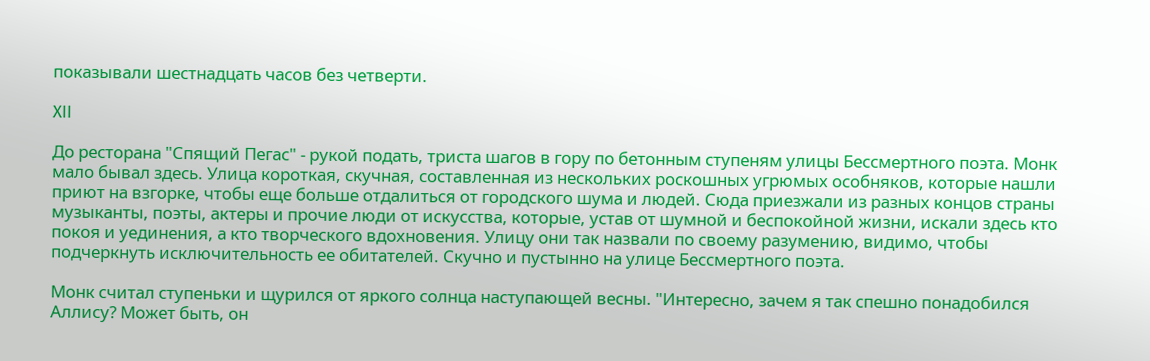показывали шестнадцать часов без четверти.

XII

До ресторана "Спящий Пегас" - рукой подать, триста шагов в гору по бетонным ступеням улицы Бессмертного поэта. Монк мало бывал здесь. Улица короткая, скучная, составленная из нескольких роскошных угрюмых особняков, которые нашли приют на взгорке, чтобы еще больше отдалиться от городского шума и людей. Сюда приезжали из разных концов страны музыканты, поэты, актеры и прочие люди от искусства, которые, устав от шумной и беспокойной жизни, искали здесь кто покоя и уединения, а кто творческого вдохновения. Улицу они так назвали по своему разумению, видимо, чтобы подчеркнуть исключительность ее обитателей. Скучно и пустынно на улице Бессмертного поэта.

Монк считал ступеньки и щурился от яркого солнца наступающей весны. "Интересно, зачем я так спешно понадобился Аллису? Может быть, он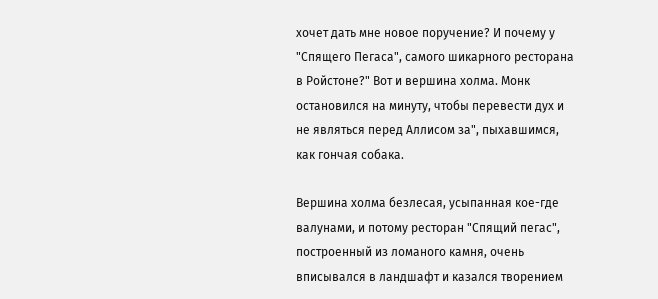хочет дать мне новое поручение? И почему у "Спящего Пегаса", самого шикарного ресторана в Ройстоне?" Вот и вершина холма. Монк остановился на минуту, чтобы перевести дух и не являться перед Аллисом за", пыхавшимся, как гончая собака.

Вершина холма безлесая, усыпанная кое-где валунами, и потому ресторан "Спящий пегас", построенный из ломаного камня, очень вписывался в ландшафт и казался творением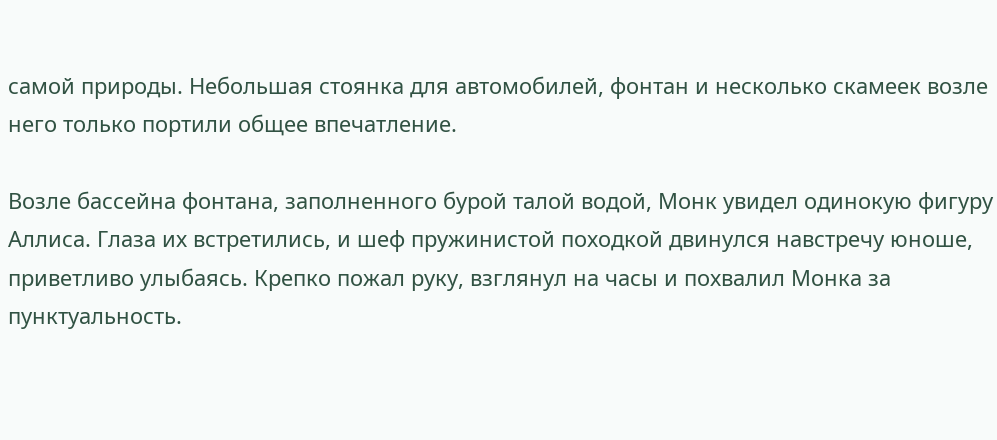самой природы. Небольшая стоянка для автомобилей, фонтан и несколько скамеек возле него только портили общее впечатление.

Возле бассейна фонтана, заполненного бурой талой водой, Монк увидел одинокую фигуру Аллиса. Глаза их встретились, и шеф пружинистой походкой двинулся навстречу юноше, приветливо улыбаясь. Крепко пожал руку, взглянул на часы и похвалил Монка за пунктуальность.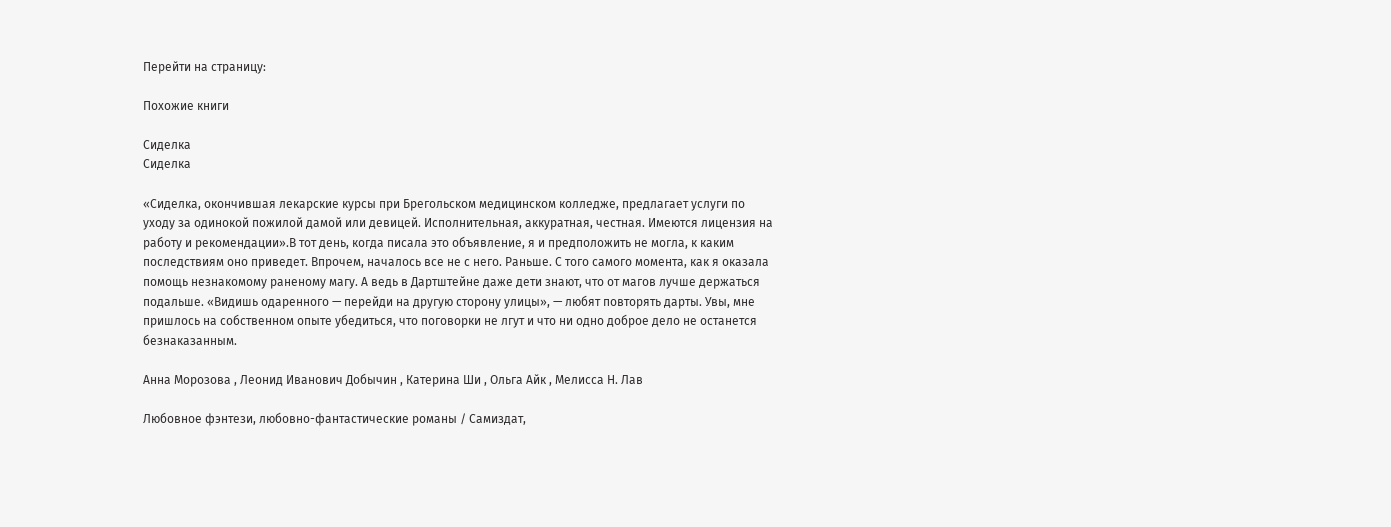Перейти на страницу:

Похожие книги

Сиделка
Сиделка

«Сиделка, окончившая лекарские курсы при Брегольском медицинском колледже, предлагает услуги по уходу за одинокой пожилой дамой или девицей. Исполнительная, аккуратная, честная. Имеются лицензия на работу и рекомендации».В тот день, когда писала это объявление, я и предположить не могла, к каким последствиям оно приведет. Впрочем, началось все не с него. Раньше. С того самого момента, как я оказала помощь незнакомому раненому магу. А ведь в Дартштейне даже дети знают, что от магов лучше держаться подальше. «Видишь одаренного — перейди на другую сторону улицы», — любят повторять дарты. Увы, мне пришлось на собственном опыте убедиться, что поговорки не лгут и что ни одно доброе дело не останется безнаказанным.

Анна Морозова , Леонид Иванович Добычин , Катерина Ши , Ольга Айк , Мелисса Н. Лав

Любовное фэнтези, любовно-фантастические романы / Самиздат,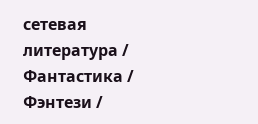сетевая литература / Фантастика / Фэнтези /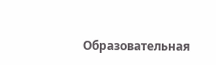Образовательная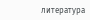литература